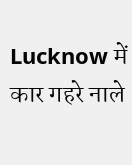Lucknow में कार गहरे नाले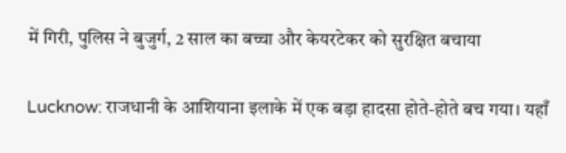में गिरी, पुलिस ने बुजुर्ग, 2 साल का बच्चा और केयरटेकर को सुरक्षित बचाया

Lucknow: राजधानी के आशियाना इलाके में एक बड़ा हादसा होते-होते बच गया। यहाँ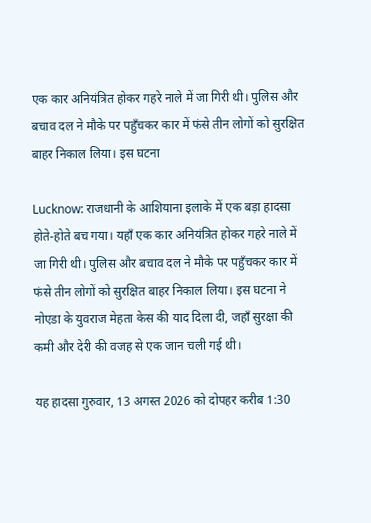एक कार अनियंत्रित होकर गहरे नाले में जा गिरी थी। पुलिस और बचाव दल ने मौके पर पहुँचकर कार में फंसे तीन लोगों को सुरक्षित बाहर निकाल लिया। इस घटना

Lucknow: राजधानी के आशियाना इलाके में एक बड़ा हादसा होते-होते बच गया। यहाँ एक कार अनियंत्रित होकर गहरे नाले में जा गिरी थी। पुलिस और बचाव दल ने मौके पर पहुँचकर कार में फंसे तीन लोगों को सुरक्षित बाहर निकाल लिया। इस घटना ने नोएडा के युवराज मेहता केस की याद दिला दी, जहाँ सुरक्षा की कमी और देरी की वजह से एक जान चली गई थी।

यह हादसा गुरुवार, 13 अगस्त 2026 को दोपहर करीब 1:30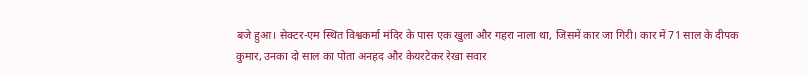बजे हुआ। सेक्टर-एम स्थित विश्वकर्मा मंदिर के पास एक खुला और गहरा नाला था, जिसमें कार जा गिरी। कार में 71 साल के दीपक कुमार, उनका दो साल का पोता अनहद और केयरटेकर रेखा सवार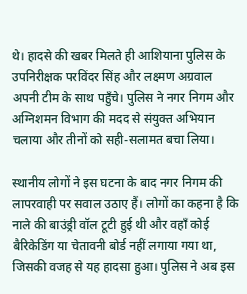थे। हादसे की खबर मिलते ही आशियाना पुलिस के उपनिरीक्षक परविंदर सिंह और लक्ष्मण अग्रवाल अपनी टीम के साथ पहुँचे। पुलिस ने नगर निगम और अग्निशमन विभाग की मदद से संयुक्त अभियान चलाया और तीनों को सही-सलामत बचा लिया।

स्थानीय लोगों ने इस घटना के बाद नगर निगम की लापरवाही पर सवाल उठाए हैं। लोगों का कहना है कि नाले की बाउंड्री वॉल टूटी हुई थी और वहाँ कोई बैरिकेडिंग या चेतावनी बोर्ड नहीं लगाया गया था, जिसकी वजह से यह हादसा हुआ। पुलिस ने अब इस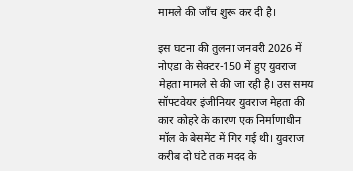मामले की जाँच शुरू कर दी है।

इस घटना की तुलना जनवरी 2026 में नोएडा के सेक्टर-150 में हुए युवराज मेहता मामले से की जा रही है। उस समय सॉफ्टवेयर इंजीनियर युवराज मेहता की कार कोहरे के कारण एक निर्माणाधीन मॉल के बेसमेंट में गिर गई थी। युवराज करीब दो घंटे तक मदद के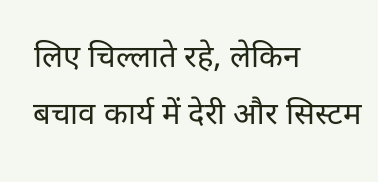लिए चिल्लाते रहे, लेकिन बचाव कार्य में देरी और सिस्टम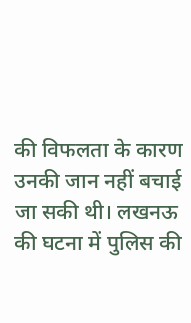की विफलता के कारण उनकी जान नहीं बचाई जा सकी थी। लखनऊ की घटना में पुलिस की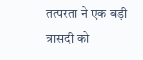तत्परता ने एक बड़ी त्रासदी को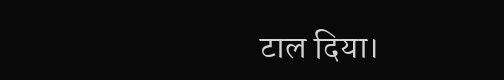टाल दिया।